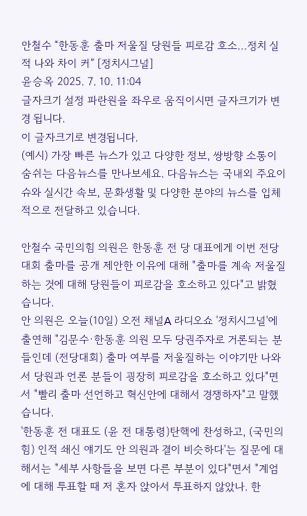안철수 “한동훈 출마 저울질 당원들 피로감 호소…정치 실적 나와 차이 커” [정치시그널]
윤승옥 2025. 7. 10. 11:04
글자크기 설정 파란원을 좌우로 움직이시면 글자크기가 변경 됩니다.
이 글자크기로 변경됩니다.
(예시) 가장 빠른 뉴스가 있고 다양한 정보, 쌍방향 소통이 숨쉬는 다음뉴스를 만나보세요. 다음뉴스는 국내외 주요이슈와 실시간 속보, 문화생활 및 다양한 분야의 뉴스를 입체적으로 전달하고 있습니다.

안철수 국민의힘 의원은 한동훈 전 당 대표에게 이번 전당대회 출마를 공개 제안한 이유에 대해 "출마를 계속 저울질 하는 것에 대해 당원들이 피로감을 호소하고 있다"고 밝혔습니다.
안 의원은 오늘(10일) 오전 채널A 라디오쇼 '정치시그널'에 출연해 "김문수·한동훈 의원 모두 당권주자로 거론되는 분들인데 (전당대회) 출마 여부를 저울질하는 이야기만 나와서 당원과 언론 분들이 굉장히 피로감을 호소하고 있다"면서 "빨리 출마 선언하고 혁신안에 대해서 경쟁하자"고 말했습니다.
'한동훈 전 대표도 (윤 전 대통령)탄핵에 찬성하고, (국민의힘) 인적 쇄신 얘기도 안 의원과 결이 비슷하다'는 질문에 대해서는 "세부 사항들을 보면 다른 부분이 있다"면서 "계엄에 대해 투표할 때 저 혼자 앉아서 투표하지 않았나. 한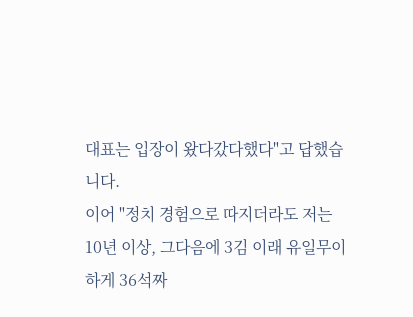대표는 입장이 왔다갔다했다"고 답했습니다.
이어 "정치 경험으로 따지더라도 저는 10년 이상, 그다음에 3김 이래 유일무이하게 36석짜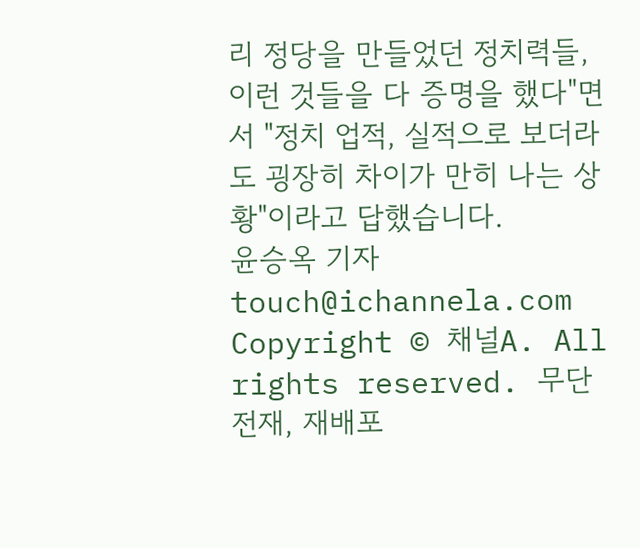리 정당을 만들었던 정치력들, 이런 것들을 다 증명을 했다"면서 "정치 업적, 실적으로 보더라도 굉장히 차이가 만히 나는 상황"이라고 답했습니다.
윤승옥 기자 touch@ichannela.com
Copyright © 채널A. All rights reserved. 무단 전재, 재배포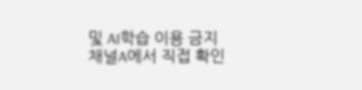및 AI학습 이용 금지
채널A에서 직접 확인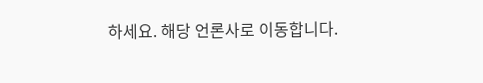하세요. 해당 언론사로 이동합니다.